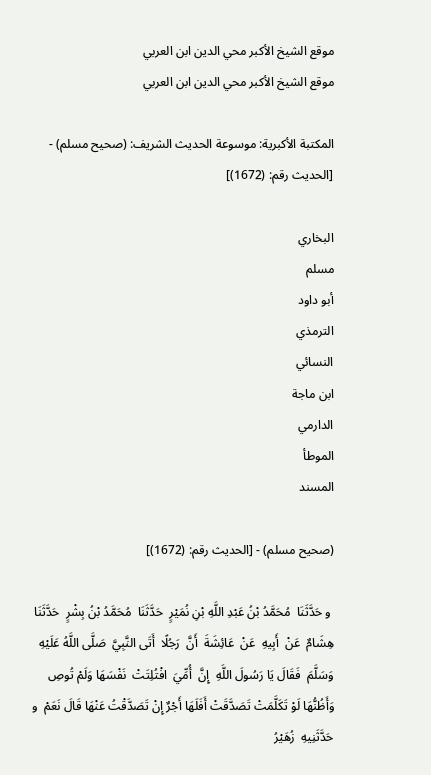موقع الشيخ الأكبر محي الدين ابن العربي
موقع الشيخ الأكبر محي الدين ابن العربي

المكتبة الأكبرية: موسوعة الحديث الشريف: (صحيح مسلم) - [الحديث رقم: (1672)]

البخاري
مسلم
أبو داود
الترمذي
النسائي
ابن ماجة
الدارمي
الموطأ
المسند

(صحيح مسلم) - [الحديث رقم: (1672)]

 و حَدَّثَنَا  مُحَمَّدُ بْنُ عَبْدِ اللَّهِ بْنِ نُمَيْرٍ  حَدَّثَنَا  مُحَمَّدُ بْنُ بِشْرٍ  حَدَّثَنَا  هِشَامٌ  عَنْ  أَبِيهِ  عَنْ  عَائِشَةَ  أَنَّ  رَجُلًا  أَتَى النَّبِيَّ  صَلَّى اللَّهُ عَلَيْهِ وَسَلَّمَ  فَقَالَ يَا رَسُولَ اللَّهِ  إِنَّ  أُمِّيَ  افْتُلِتَتْ  نَفْسَهَا وَلَمْ تُوصِ وَأَظُنُّهَا لَوْ تَكَلَّمَتْ تَصَدَّقَتْ أَفَلَهَا أَجْرٌ إِنْ تَصَدَّقْتُ عَنْهَا قَالَ نَعَمْ  و حَدَّثَنِيهِ  زُهَيْرُ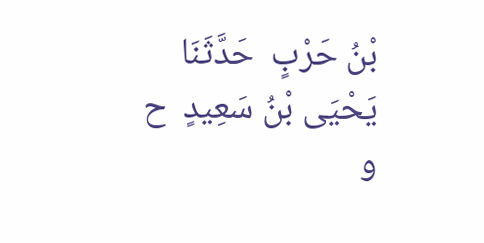بْنُ حَرْبٍ  حَدَّثَنَا  يَحْيَى بْنُ سَعِيدٍ  ح  و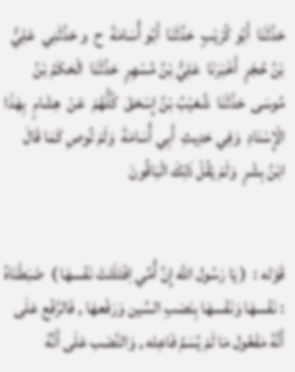حَدَّثَنَا  أَبُو كُرَيْبٍ  حَدَّثَنَا  أَبُو أُسَامَةَ  ح  و حَدَّثَنِي  عَلِيُّ بْنُ حُجْرٍ  أَخْبَرَنَا  عَلِيُّ بْنُ مُسْهِرٍ  حَدَّثَنَا  الْحَكَمُ بْنُ مُوسَى  حَدَّثَنَا  شُعَيْبُ بْنُ إِسْحَقَ  كُلُّهُمْ  عَنْ  هِشَامٍ  بِهَذَا الْإِسْنَادِ  وَفِي حَدِيثِ  أَبِي أُسَامَةَ  وَلَمْ تُوصِ كَمَا قَالَ  ابْنُ بِشْرٍ  وَلَمْ يَقُلْ ذَلِكَ الْبَاقُونَ


قَوْله :  ( يَا رَسُول اللَّه إِنَّ أُمِّي اِفْتَلَتَتْ نَفْسهَا )  ضَبَطْنَاهُ : نَفْسهَا وَنَفْسهَا بِنَصَبِ السِّين وَرَفْعهَا , فَالرَّفْع عَلَى أَنَّهُ مَفْعُول مَا لَمْ يُسَمَّ فَاعِله , وَالنَّصْب عَلَى أَنَّهُ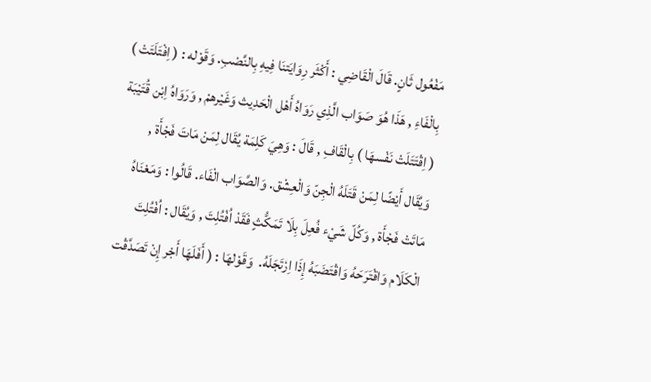مَفْعُول ثَانٍ. قَالَ الْقَاضِي : أَكْثَر رِوَايَتنَا فِيهِ بِالنَّصْبِ. وَقَوْله : ( اِفْتَلَتَتْ ) بِالْفَاءِ , هَذَا هُوَ صَوَاب الَّذِي رَوَاهُ أَهْل الْحَدِيث وَغَيْرهمْ , وَرَوَاهُ اِبْن قُتَيْبَة ( اِقْتَتَلَتْ نَفْسهَا ) بِالْقَافِ , قَالَ : وَهِيَ كَلِمَة يُقَال لِمَنْ مَاتَ فَجْأَة , وَيُقَال أَيْضًا لِمَنْ قَتَلَهُ الْجِنّ وَالْعِشْق. وَالصَّوَاب الْفَاء. قَالُوا : وَمَعْنَاهُ مَاتَتْ فَجْأَة , وَكُلّ شَيْء فُعِلَ بِلَا تَمَكُّثٍ فَقَدْ اُفْتُلِتَ , وَيُقَال : اُفْتُلِتَ الْكَلَام وَاقْتَرَحَهُ وَاقْتَضَبَهُ إِذَا اِرْتَجَلَهُ.  وَقَوْلهَا : ( أَفَلَهَا أَجْر إِنْ تَصَدَّقْت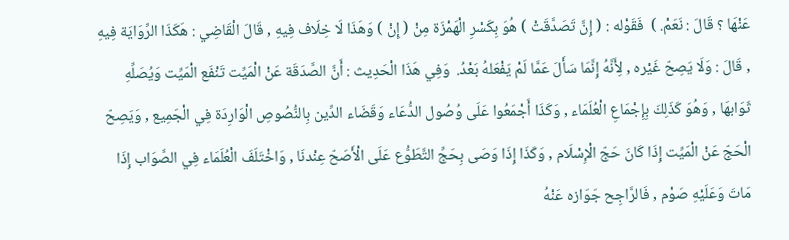عَنْهَا ؟ قَالَ : نَعَمْ. )  فَقَوْله : ( إِنَّ تَصَدَّقَتْ ) هُوَ بِكَسْرِ الْهَمْزَة مِنْ ( إِنْ ) وَهَذَا لَا خِلَاف فِيهِ , قَالَ الْقَاضِي : هَكَذَا الرِّوَايَة فِيهِ , قَالَ : وَلَا يَصِحّ غَيْره , لِأَنَّهُ إِنَّمَا سَأَلَ عَمَّا لَمْ يَفْعَلهُ بَعْدُ.  وَفِي هَذَا الْحَدِيث : أَنَّ الصَّدَقَة عَنْ الْمَيِّت تَنْفَع الْمَيِّت وَيُصَلِّهِ ثَوَابهَا , وَهُوَ كَذَلِكَ بِإِجْمَاعِ الْعُلَمَاء , وَكَذَا أَجْمَعُوا عَلَى وُصُول الدُّعَاء وَقَضَاء الدِّين بِالنُّصُوصِ الْوَارِدَة فِي الْجَمِيع , وَيَصِحّ الْحَجّ عَنْ الْمَيِّت إِذَا كَانَ حَجّ الْإِسْلَام , وَكَذَا إِذَا وَصَى بِحَجِّ التَّطَوُّع عَلَى الْأَصَحّ عِنْدنَا , وَاخْتَلَفَ الْعُلَمَاء فِي الصَّوَاب إِذَا مَاتَ وَعَلَيْهِ صَوْم , فَالرَّاجِح جَوَازه عَنْهُ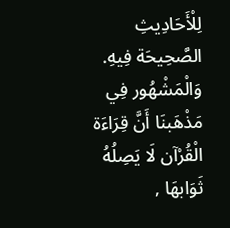لِلْأَحَادِيثِ الصَّحِيحَة فِيهِ. وَالْمَشْهُور فِي مَذْهَبنَا أَنَّ قِرَاءَة الْقُرْآن لَا يَصِلُهُ ثَوَابهَا ,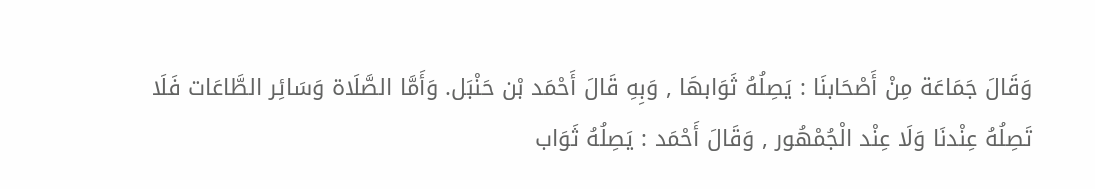وَقَالَ جَمَاعَة مِنْ أَصْحَابنَا : يَصِلُهُ ثَوَابهَا , وَبِهِ قَالَ أَحْمَد بْن حَنْبَل. وَأَمَّا الصَّلَاة وَسَائِر الطَّاعَات فَلَا تَصِلُهُ عِنْدنَا وَلَا عِنْد الْجُمْهُور , وَقَالَ أَحْمَد : يَصِلُهُ ثَوَاب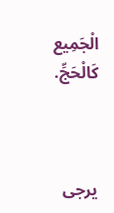الْجَمِيع كَالْحَجِّ.



يرجى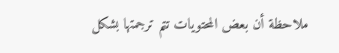ملاحظة أن بعض المحتويات تتم ترجمتها بشكل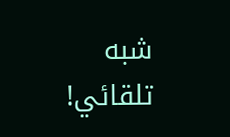شبه تلقائي!